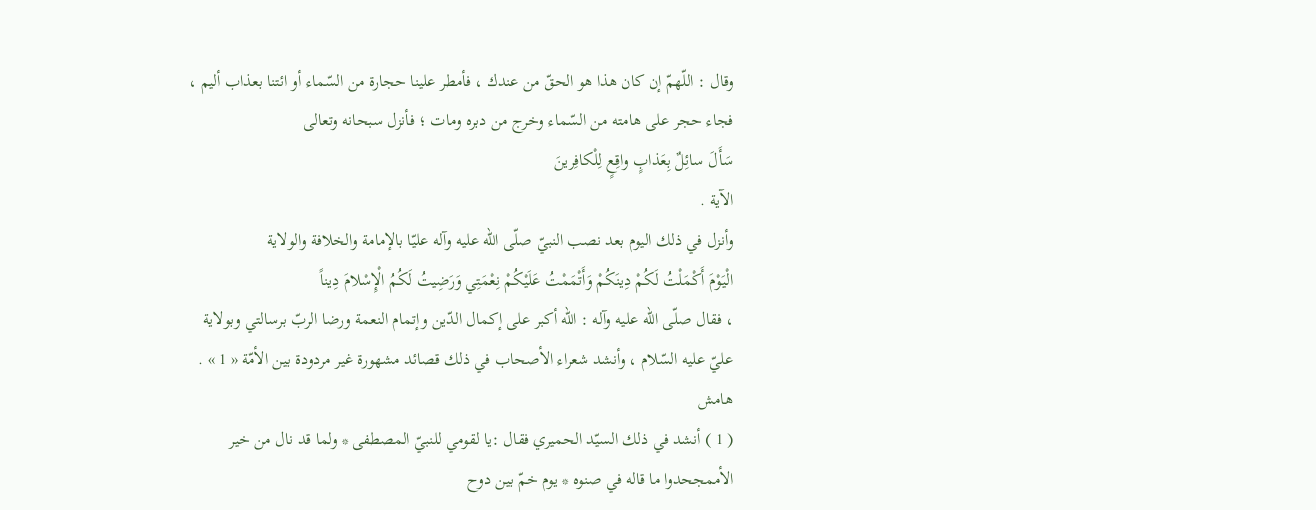وقال : اللّهمّ إن كان هذا هو الحقّ من عندك ، فأمطر علينا حجارة من السّماء أو ائتنا بعذاب أليم ، فجاء حجر على هامته من السّماء وخرج من دبره ومات ؛ فأنزل سبحانه وتعالى
سَأَلَ سائِلٌ بِعَذابٍ واقِعٍ لِلْكافِرينَ
الآية .
وأنزل في ذلك اليوم بعد نصب النبيّ صلّى اللّه عليه وآله عليّا بالإمامة والخلافة والولاية
الْيَوْمَ أَكْمَلْتُ لَكُمْ دِينَكُمْ وَأَتْمَمْتُ عَلَيْكُمْ نِعْمَتِي وَرَضِيتُ لَكُمُ الْإِسْلامَ دِيناً
، فقال صلّى اللّه عليه وآله : اللّه أكبر على إكمال الدّين وإتمام النعمة ورضا الربّ برسالتي وبولاية عليّ عليه السّلام ، وأنشد شعراء الأصحاب في ذلك قصائد مشهورة غير مردودة بين الأمّة « 1 » .
هامش
( 1 ) أنشد في ذلك السيّد الحميري فقال :يا لقومي للنبيّ المصطفى * ولما قد نال من خير الأممجحدوا ما قاله في صنوه * يوم خمّ بين دوح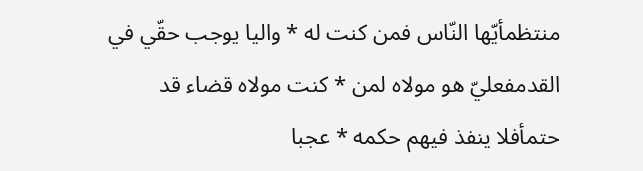منتظمأيّها النّاس فمن كنت له * واليا يوجب حقّي في القدمفعليّ هو مولاه لمن * كنت مولاه قضاء قد حتمأفلا ينفذ فيهم حكمه * عجبا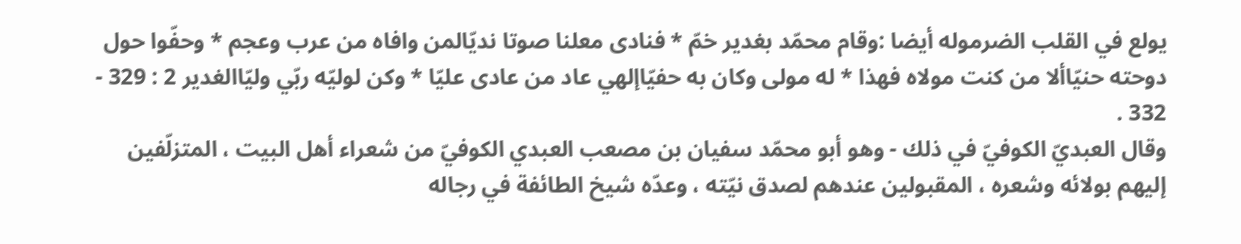يولع في القلب الضرموله أيضا :وقام محمّد بغدير خمّ * فنادى معلنا صوتا نديّالمن وافاه من عرب وعجم * وحفّوا حول دوحته حنيّاألا من كنت مولاه فهذا * له مولى وكان به حفيّاإلهي عاد من عادى عليّا * وكن لوليّه ربّي وليّاالغدير 2 : 329 - 332 .
وقال العبديّ الكوفيّ في ذلك - وهو أبو محمّد سفيان بن مصعب العبدي الكوفيّ من شعراء أهل البيت ، المتزلّفين إليهم بولائه وشعره ، المقبولين عندهم لصدق نيّته ، وعدّه شيخ الطائفة في رجاله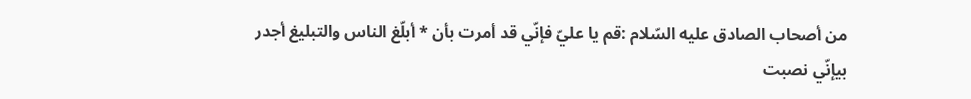من أصحاب الصادق عليه السّلام :قم يا عليّ فإنّي قد أمرت بأن * أبلّغ الناس والتبليغ أجدر بيإنّي نصبت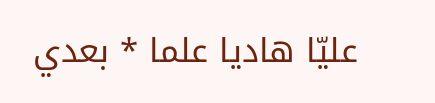عليّا هاديا علما * بعدي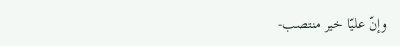وإنّ عليّا خير منتصب-